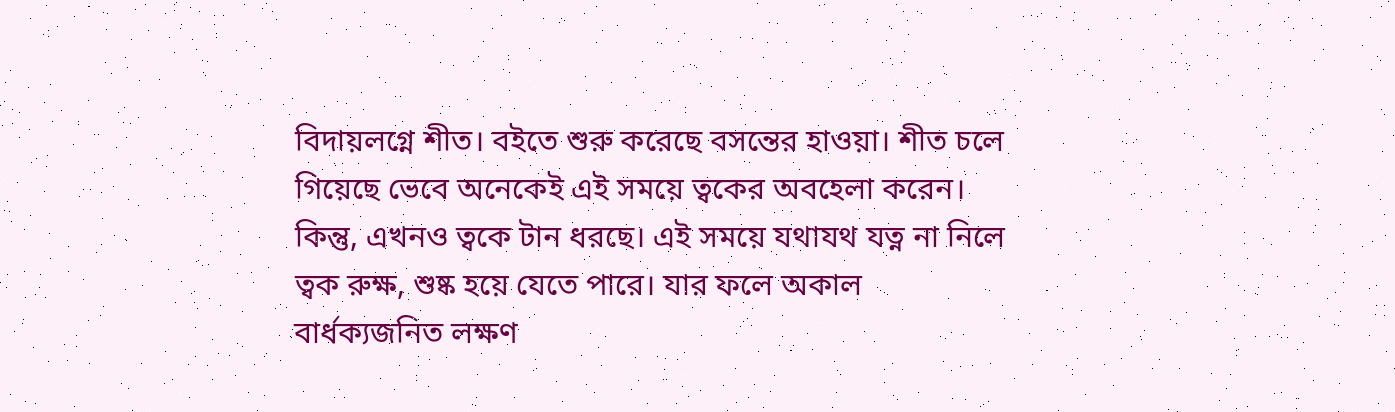বিদায়লগ্নে শীত। বইতে শুরু করেছে বসন্তের হাওয়া। শীত চলে গিয়েছে ভেবে অনেকেই এই সময়ে ত্বকের অবহেলা করেন। কিন্তু, এখনও ত্বকে টান ধরছে। এই সময়ে যথাযথ যত্ন না নিলে ত্বক রুক্ষ, শুষ্ক হয়ে যেতে পারে। যার ফলে অকাল বার্ধক্যজনিত লক্ষণ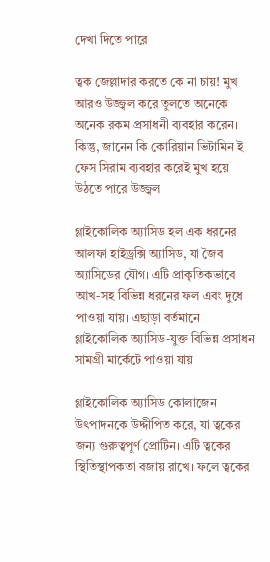দেখা দিতে পারে

ত্বক জেল্লাদার করতে কে না চায়! মুখ আরও উজ্জ্বল করে তুলতে অনেকে অনেক রকম প্রসাধনী ব্যবহার করেন। কিন্তু, জানেন কি কোরিয়ান ভিটামিন ই ফেস সিরাম ব্যবহার করেই মুখ হয়ে উঠতে পারে উজ্জ্বল

গ্লাইকোলিক অ্যাসিড হল এক ধরনের আলফা হাইড্রক্সি অ্যাসিড, যা জৈব অ্যাসিডের যৌগ। এটি প্রাকৃতিকভাবে আখ-সহ বিভিন্ন ধরনের ফল এবং দুধে পাওয়া যায়। এছাড়া বর্তমানে গ্লাইকোলিক অ্যাসিড-যুক্ত বিভিন্ন প্রসাধন সামগ্রী মার্কেটে পাওয়া যায়

গ্লাইকোলিক অ্যাসিড কোলাজেন উৎপাদনকে উদ্দীপিত করে, যা ত্বকের জন্য গুরুত্বপূর্ণ প্রোটিন। এটি ত্বকের স্থিতিস্থাপকতা বজায় রাখে। ফলে ত্বকের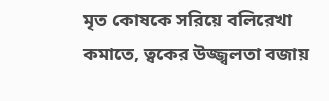মৃত কোষকে সরিয়ে বলিরেখা কমাতে, ত্বকের উজ্জ্বলতা বজায়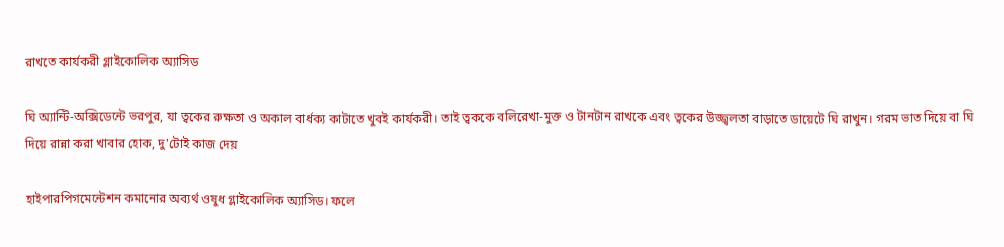রাখতে কার্যকরী গ্লাইকোলিক অ্যাসিড

ঘি অ্যান্টি-অক্সিডেন্টে ভরপুর, যা ত্বকের রুক্ষতা ও অকাল বার্ধক্য কাটাতে খুবই কার্যকরী। তাই ত্বককে বলিরেখা-মুক্ত ও টানটান রাখকে এবং ত্বকের উজ্জ্বলতা বাড়াতে ডায়েটে ঘি রাখুন। গরম ভাত দিয়ে বা ঘি দিয়ে রান্না করা খাবার হোক, দু'টোই কাজ দেয়

হাইপারপিগমেন্টেশন কমানোর অব্যর্থ ওষুধ গ্লাইকোলিক অ্যাসিড। ফলে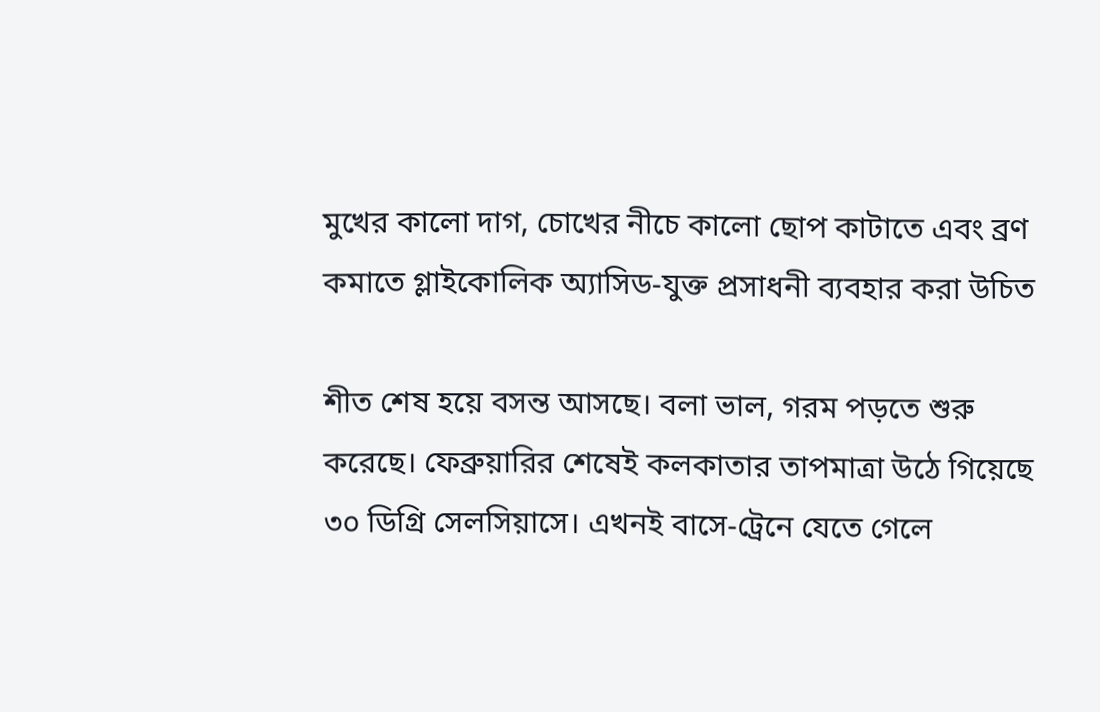মুখের কালো দাগ, চোখের নীচে কালো ছোপ কাটাতে এবং ব্রণ কমাতে গ্লাইকোলিক অ্যাসিড-যুক্ত প্রসাধনী ব্যবহার করা উচিত

শীত শেষ হয়ে বসন্ত আসছে। বলা ভাল, গরম পড়তে শুরু করেছে। ফেব্রুয়ারির শেষেই কলকাতার তাপমাত্রা উঠে গিয়েছে ৩০ ডিগ্রি সেলসিয়াসে। এখনই বাসে-ট্রেনে যেতে গেলে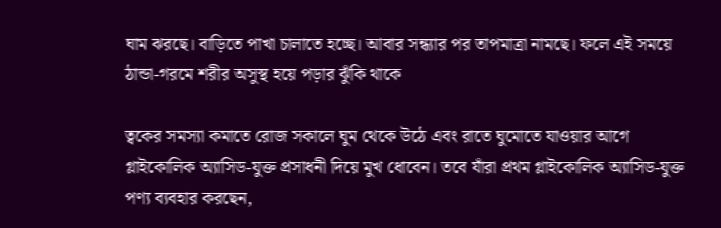ঘাম ঝরছে। বাড়িতে পাখা চালাতে হচ্ছে। আবার সন্ধ্যার পর তাপমাত্রা নামছে। ফলে এই সময়ে ঠান্ডা-গরমে শরীর অসুস্থ হয়ে পড়ার ঝুঁকি থাকে

ত্বকের সমস্যা কমাতে রোজ সকালে ঘুম থেকে উঠে এবং রাতে ঘুমোতে যাওয়ার আগে গ্লাইকোলিক অ্যাসিড-যুক্ত প্রসাধনী দিয়ে মুখ ধোবেন। তবে যাঁরা প্রথম গ্লাইকোলিক অ্যাসিড-যুক্ত পণ্য ব্যবহার করছেন,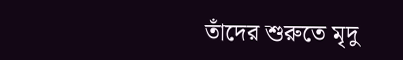তাঁদের শুরুতে মৃদু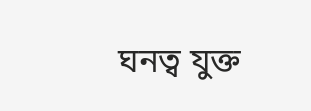ঘনত্ব যুক্ত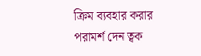ক্রিম ব্যবহার করার পরামর্শ দেন ত্বক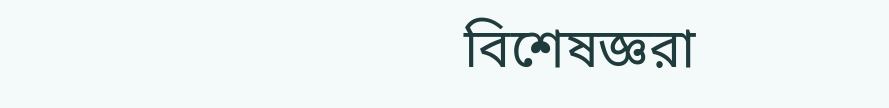বিশেষজ্ঞরা